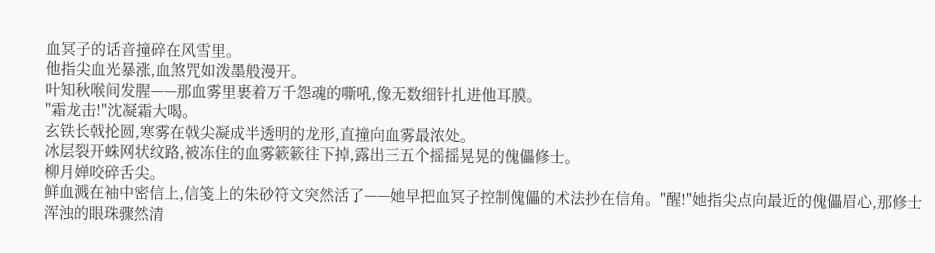血冥子的话音撞碎在风雪里。
他指尖血光暴涨,血煞咒如泼墨般漫开。
叶知秋喉间发腥——那血雾里裹着万千怨魂的嘶吼,像无数细针扎进他耳膜。
"霜龙击!"沈凝霜大喝。
玄铁长戟抡圆,寒雾在戟尖凝成半透明的龙形,直撞向血雾最浓处。
冰层裂开蛛网状纹路,被冻住的血雾簌簌往下掉,露出三五个摇摇晃晃的傀儡修士。
柳月婵咬碎舌尖。
鲜血溅在袖中密信上,信笺上的朱砂符文突然活了——她早把血冥子控制傀儡的术法抄在信角。"醒!"她指尖点向最近的傀儡眉心,那修士浑浊的眼珠骤然清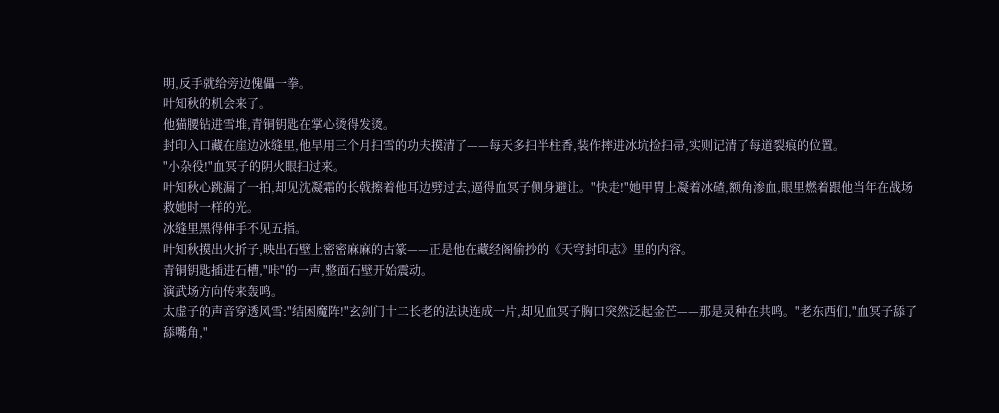明,反手就给旁边傀儡一拳。
叶知秋的机会来了。
他猫腰钻进雪堆,青铜钥匙在掌心烫得发烫。
封印入口藏在崖边冰缝里,他早用三个月扫雪的功夫摸清了——每天多扫半柱香,装作摔进冰坑捡扫帚,实则记清了每道裂痕的位置。
"小杂役!"血冥子的阴火眼扫过来。
叶知秋心跳漏了一拍,却见沈凝霜的长戟擦着他耳边劈过去,逼得血冥子侧身避让。"快走!"她甲胄上凝着冰碴,额角渗血,眼里燃着跟他当年在战场救她时一样的光。
冰缝里黑得伸手不见五指。
叶知秋摸出火折子,映出石壁上密密麻麻的古篆——正是他在藏经阁偷抄的《天穹封印志》里的内容。
青铜钥匙插进石槽,"咔"的一声,整面石壁开始震动。
演武场方向传来轰鸣。
太虚子的声音穿透风雪:"结困魔阵!"玄剑门十二长老的法诀连成一片,却见血冥子胸口突然泛起金芒——那是灵种在共鸣。"老东西们,"血冥子舔了舔嘴角,"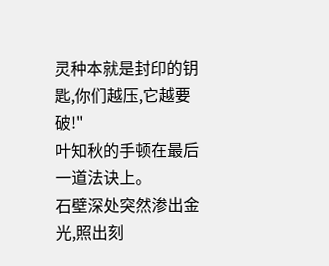灵种本就是封印的钥匙,你们越压,它越要破!"
叶知秋的手顿在最后一道法诀上。
石壁深处突然渗出金光,照出刻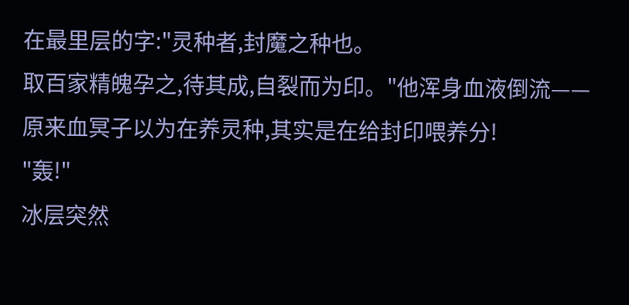在最里层的字:"灵种者,封魔之种也。
取百家精魄孕之,待其成,自裂而为印。"他浑身血液倒流——原来血冥子以为在养灵种,其实是在给封印喂养分!
"轰!"
冰层突然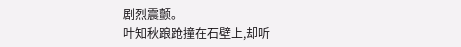剧烈震颤。
叶知秋踉跄撞在石壁上,却听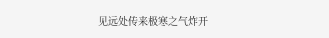见远处传来极寒之气炸开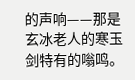的声响——那是玄冰老人的寒玉剑特有的嗡鸣。